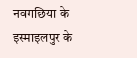नवगछिया के
इस्माइलपुर के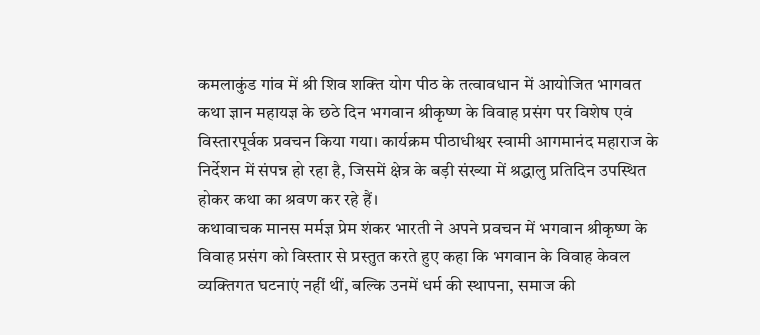कमलाकुंड गांव में श्री शिव शक्ति योग पीठ के तत्वावधान में आयोजित भागवत कथा ज्ञान महायज्ञ के छठे दिन भगवान श्रीकृष्ण के विवाह प्रसंग पर विशेष एवं विस्तारपूर्वक प्रवचन किया गया। कार्यक्रम पीठाधीश्वर स्वामी आगमानंद महाराज के निर्देशन में संपन्न हो रहा है, जिसमें क्षेत्र के बड़ी संख्या में श्रद्धालु प्रतिदिन उपस्थित होकर कथा का श्रवण कर रहे हैं।
कथावाचक मानस मर्मज्ञ प्रेम शंकर भारती ने अपने प्रवचन में भगवान श्रीकृष्ण के विवाह प्रसंग को विस्तार से प्रस्तुत करते हुए कहा कि भगवान के विवाह केवल व्यक्तिगत घटनाएं नहीं थीं, बल्कि उनमें धर्म की स्थापना, समाज की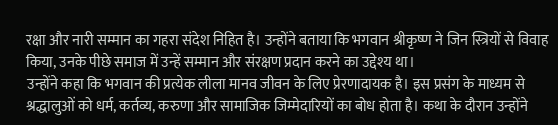रक्षा और नारी सम्मान का गहरा संदेश निहित है। उन्होंने बताया कि भगवान श्रीकृष्ण ने जिन स्त्रियों से विवाह किया, उनके पीछे समाज में उन्हें सम्मान और संरक्षण प्रदान करने का उद्देश्य था।
उन्होंने कहा कि भगवान की प्रत्येक लीला मानव जीवन के लिए प्रेरणादायक है। इस प्रसंग के माध्यम से श्रद्धालुओं को धर्म, कर्तव्य, करुणा और सामाजिक जिम्मेदारियों का बोध होता है। कथा के दौरान उन्होंने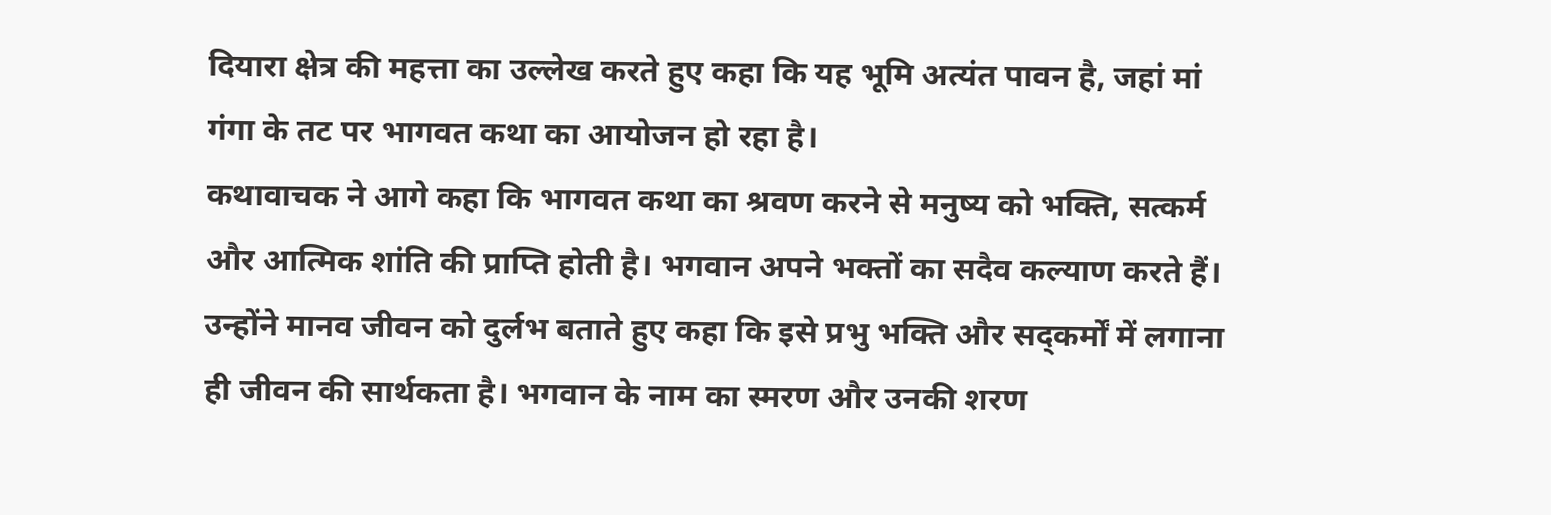दियारा क्षेत्र की महत्ता का उल्लेख करते हुए कहा कि यह भूमि अत्यंत पावन है, जहां मां गंगा के तट पर भागवत कथा का आयोजन हो रहा है।
कथावाचक ने आगे कहा कि भागवत कथा का श्रवण करने से मनुष्य को भक्ति, सत्कर्म और आत्मिक शांति की प्राप्ति होती है। भगवान अपने भक्तों का सदैव कल्याण करते हैं। उन्होंने मानव जीवन को दुर्लभ बताते हुए कहा कि इसे प्रभु भक्ति और सद्कर्मों में लगाना ही जीवन की सार्थकता है। भगवान के नाम का स्मरण और उनकी शरण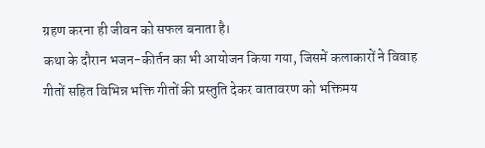ग्रहण करना ही जीवन को सफल बनाता है।
कथा के दौरान भजन-कीर्तन का भी आयोजन किया गया, जिसमें कलाकारों ने विवाह गीतों सहित विभिन्न भक्ति गीतों की प्रस्तुति देकर वातावरण को भक्तिमय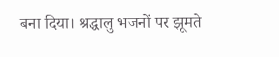बना दिया। श्रद्धालु भजनों पर झूमते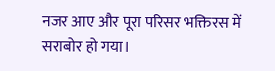नजर आए और पूरा परिसर भक्तिरस में सराबोर हो गया।